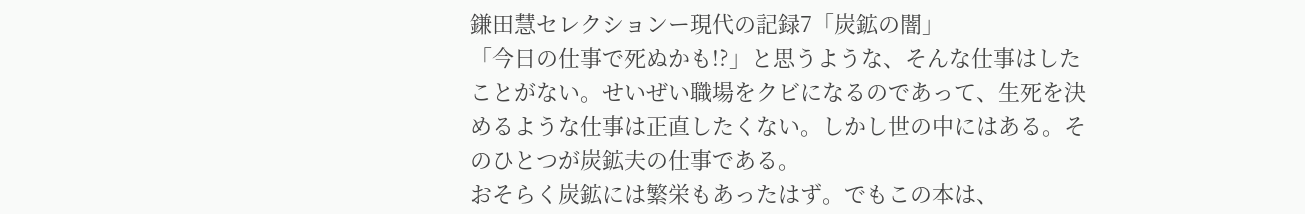鎌田慧セレクションー現代の記録7「炭鉱の闇」
「今日の仕事で死ぬかも!?」と思うような、そんな仕事はしたことがない。せいぜい職場をクビになるのであって、生死を決めるような仕事は正直したくない。しかし世の中にはある。そのひとつが炭鉱夫の仕事である。
おそらく炭鉱には繁栄もあったはず。でもこの本は、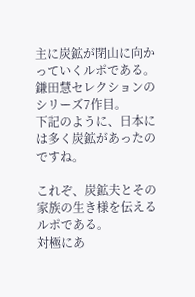主に炭鉱が閉山に向かっていくルポである。
鎌田慧セレクションのシリーズ7作目。
下記のように、日本には多く炭鉱があったのですね。

これぞ、炭鉱夫とその家族の生き様を伝えるルポである。
対極にあ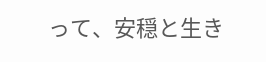って、安穏と生き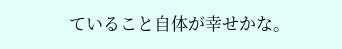ていること自体が幸せかな。